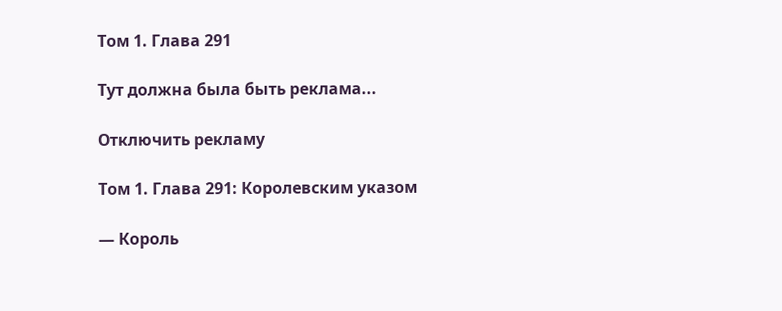Том 1. Глава 291

Тут должна была быть реклама...

Отключить рекламу

Том 1. Глава 291: Королевским указом

— Король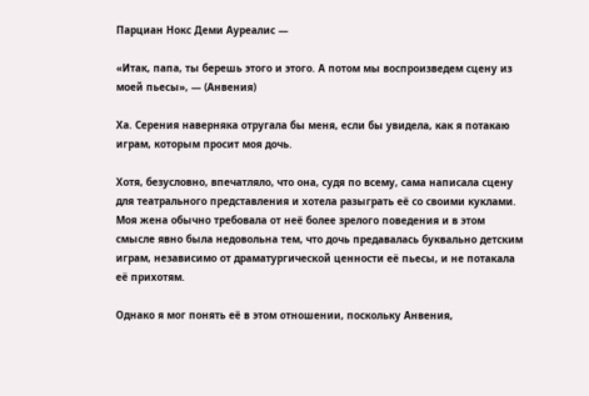Парциан Нокс Деми Ауреалис —

«Итак, папа, ты берешь этого и этого. А потом мы воспроизведем сцену из моей пьесы», — (Анвения)

Ха. Серения наверняка отругала бы меня, если бы увидела, как я потакаю играм, которым просит моя дочь.

Хотя, безусловно, впечатляло, что она, судя по всему, сама написала сцену для театрального представления и хотела разыграть её со своими куклами. Моя жена обычно требовала от неё более зрелого поведения и в этом смысле явно была недовольна тем, что дочь предавалась буквально детским играм, независимо от драматургической ценности её пьесы, и не потакала её прихотям.

Однако я мог понять её в этом отношении, поскольку Анвения,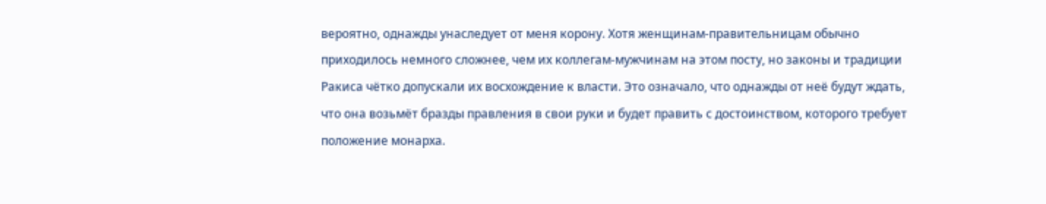вероятно, однажды унаследует от меня корону. Хотя женщинам‑правительницам обычно приходилось немного сложнее, чем их коллегам‑мужчинам на этом посту, но законы и традиции Ракиса чётко допускали их восхождение к власти. Это означало, что однажды от неё будут ждать, что она возьмёт бразды правления в свои руки и будет править с достоинством, которого требует положение монарха.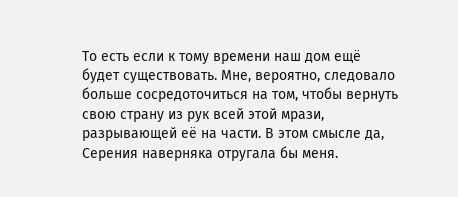То есть если к тому времени наш дом ещё будет существовать. Мне, вероятно, следовало больше сосредоточиться на том, чтобы вернуть свою страну из рук всей этой мрази, разрывающей её на части. В этом смысле да, Серения наверняка отругала бы меня.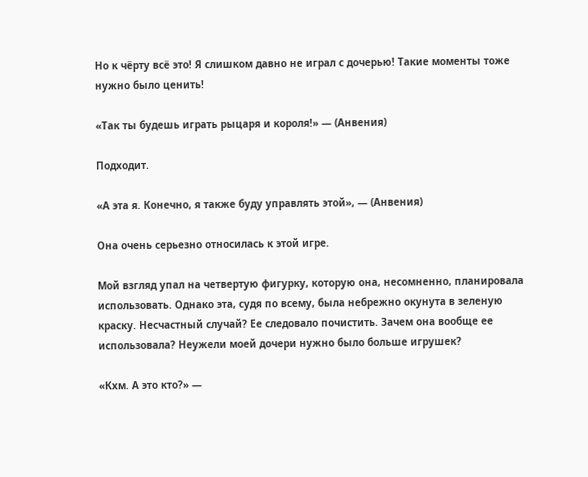Но к чёрту всё это! Я слишком давно не играл с дочерью! Такие моменты тоже нужно было ценить!

«Так ты будешь играть рыцаря и короля!» — (Анвения)

Подходит.

«А эта я. Конечно, я также буду управлять этой», — (Анвения)

Она очень серьезно относилась к этой игре.

Мой взгляд упал на четвертую фигурку, которую она, несомненно, планировала использовать. Однако эта, судя по всему, была небрежно окунута в зеленую краску. Несчастный случай? Ее следовало почистить. Зачем она вообще ее использовала? Неужели моей дочери нужно было больше игрушек?

«Кхм. А это кто?» —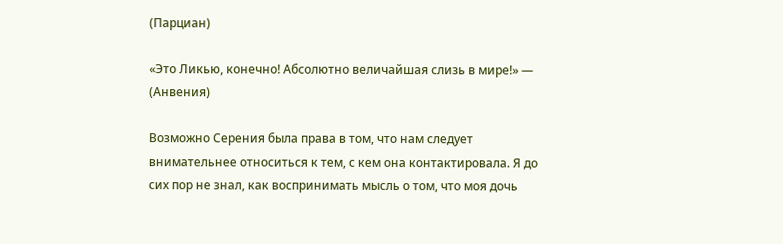(Парциан)

«Это Ликью, конечно! Абсолютно величайшая слизь в мире!» — (Анвения)

Возможно Серения была права в том, что нам следует внимательнее относиться к тем, с кем она контактировала. Я до сих пор не знал, как воспринимать мысль о том, что моя дочь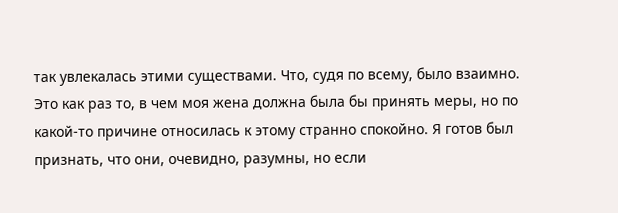так увлекалась этими существами. Что, судя по всему, было взаимно. Это как раз то, в чем моя жена должна была бы принять меры, но по какой‑то причине относилась к этому странно спокойно. Я готов был признать, что они, очевидно, разумны, но если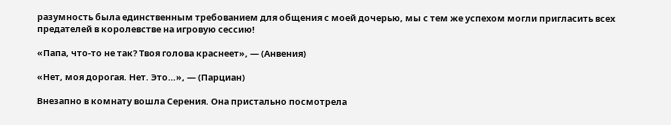разумность была единственным требованием для общения с моей дочерью, мы с тем же успехом могли пригласить всех предателей в королевстве на игровую сессию!

«Папа, что‑то не так? Твоя голова краснеет», — (Анвения)

«Нет, моя дорогая. Нет. Это…», — (Парциан)

Внезапно в комнату вошла Серения. Она пристально посмотрела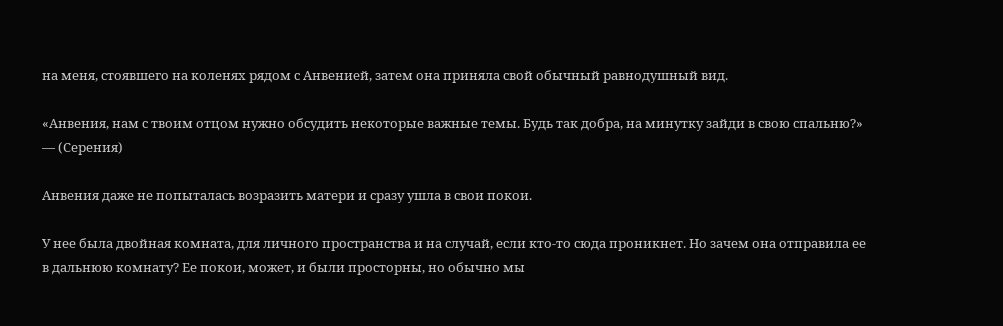на меня, стоявшего на коленях рядом с Анвенией, затем она приняла свой обычный равнодушный вид.

«Анвения, нам с твоим отцом нужно обсудить некоторые важные темы. Будь так добра, на минутку зайди в свою спальню?» — (Серения)

Анвения даже не попыталась возразить матери и сразу ушла в свои покои.

У нее была двойная комната, для личного пространства и на случай, если кто‑то сюда проникнет. Но зачем она отправила ее в дальнюю комнату? Ее покои, может, и были просторны, но обычно мы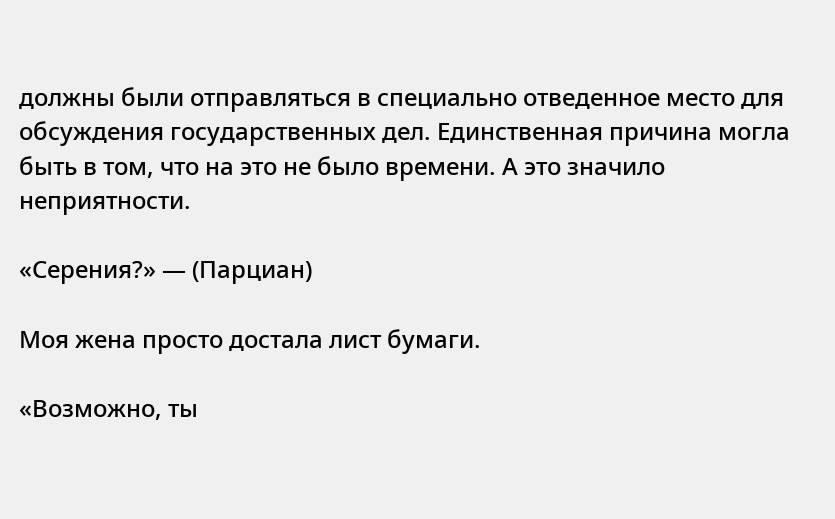должны были отправляться в специально отведенное место для обсуждения государственных дел. Единственная причина могла быть в том, что на это не было времени. А это значило неприятности.

«Серения?» — (Парциан)

Моя жена просто достала лист бумаги.

«Возможно, ты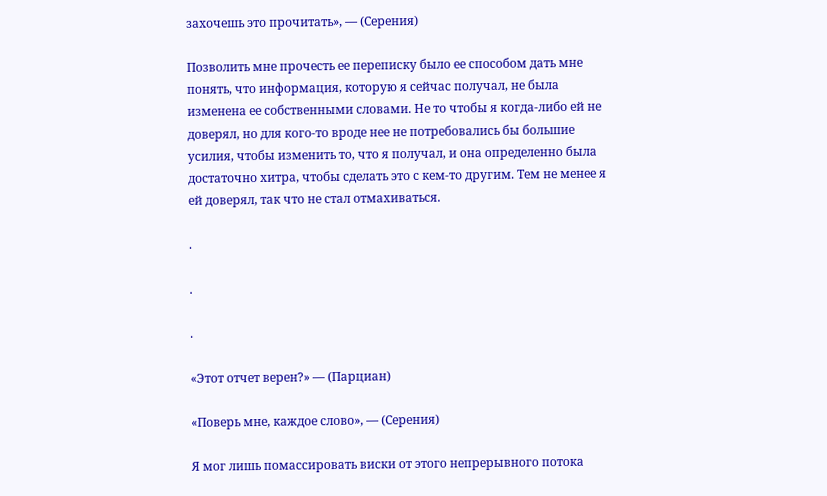захочешь это прочитать», — (Серения)

Позволить мне прочесть ее переписку было ее способом дать мне понять, что информация, которую я сейчас получал, не была изменена ее собственными словами. Не то чтобы я когда‑либо ей не доверял, но для кого‑то вроде нее не потребовались бы большие усилия, чтобы изменить то, что я получал, и она определенно была достаточно хитра, чтобы сделать это с кем‑то другим. Тем не менее я ей доверял, так что не стал отмахиваться.

.

.

.

«Этот отчет верен?» — (Парциан)

«Поверь мне, каждое слово», — (Серения)

Я мог лишь помассировать виски от этого непрерывного потока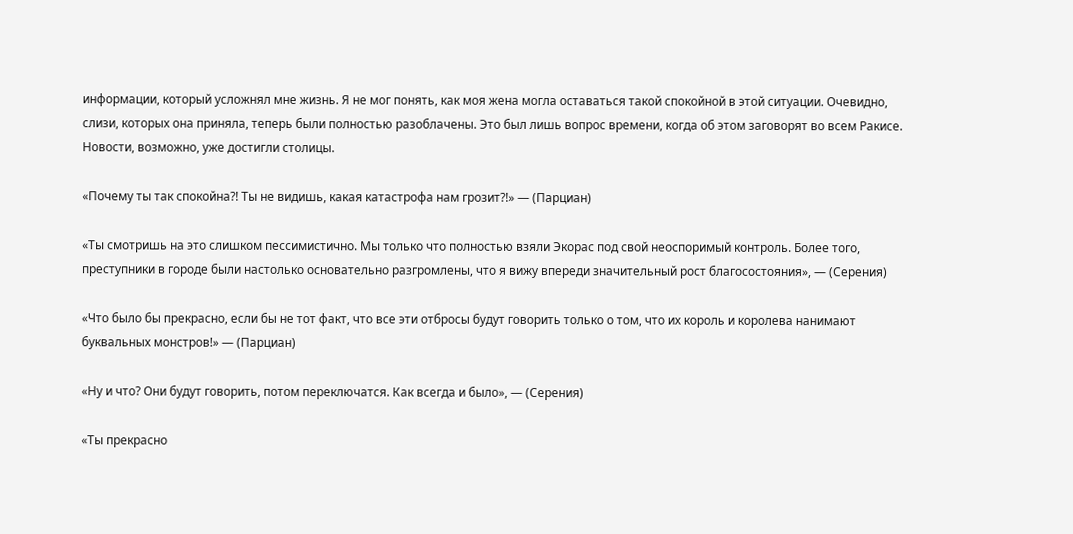информации, который усложнял мне жизнь. Я не мог понять, как моя жена могла оставаться такой спокойной в этой ситуации. Очевидно, слизи, которых она приняла, теперь были полностью разоблачены. Это был лишь вопрос времени, когда об этом заговорят во всем Ракисе. Новости, возможно, уже достигли столицы.

«Почему ты так спокойна?! Ты не видишь, какая катастрофа нам грозит?!» — (Парциан)

«Ты смотришь на это слишком пессимистично. Мы только что полностью взяли Экорас под свой неоспоримый контроль. Более того, преступники в городе были настолько основательно разгромлены, что я вижу впереди значительный рост благосостояния», — (Серения)

«Что было бы прекрасно, если бы не тот факт, что все эти отбросы будут говорить только о том, что их король и королева нанимают буквальных монстров!» — (Парциан)

«Ну и что? Они будут говорить, потом переключатся. Как всегда и было», — (Серения)

«Ты прекрасно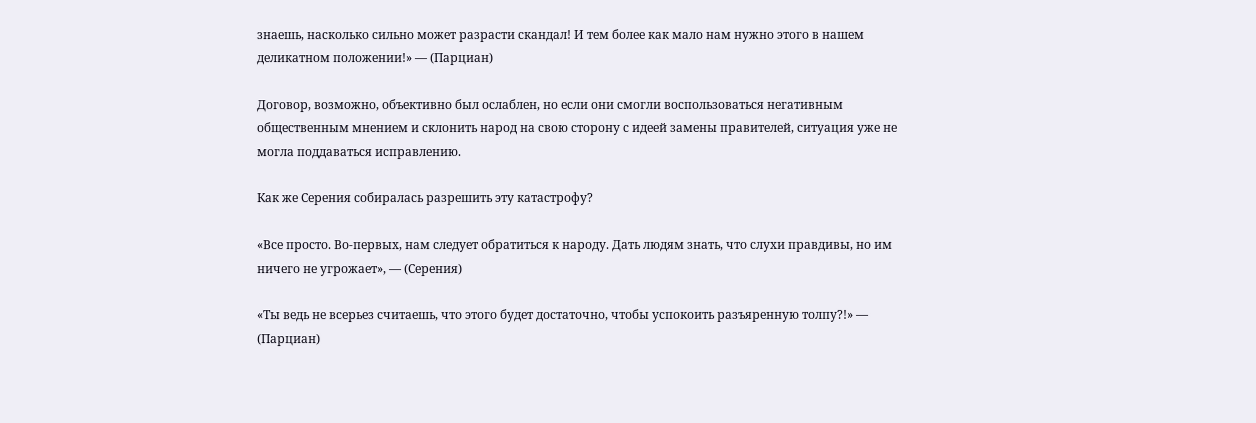знаешь, насколько сильно может разрасти скандал! И тем более как мало нам нужно этого в нашем деликатном положении!» — (Парциан)

Договор, возможно, объективно был ослаблен, но если они смогли воспользоваться негативным общественным мнением и склонить народ на свою сторону с идеей замены правителей, ситуация уже не могла поддаваться исправлению.

Как же Серения собиралась разрешить эту катастрофу?

«Все просто. Во‑первых, нам следует обратиться к народу. Дать людям знать, что слухи правдивы, но им ничего не угрожает», — (Серения)

«Ты ведь не всерьез считаешь, что этого будет достаточно, чтобы успокоить разъяренную толпу?!» — (Парциан)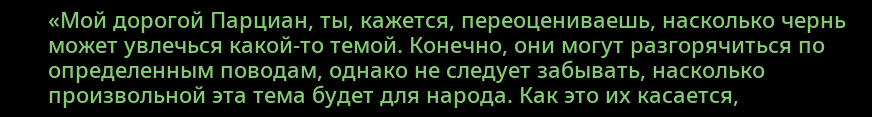«Мой дорогой Парциан, ты, кажется, переоцениваешь, насколько чернь может увлечься какой‑то темой. Конечно, они могут разгорячиться по определенным поводам, однако не следует забывать, насколько произвольной эта тема будет для народа. Как это их касается,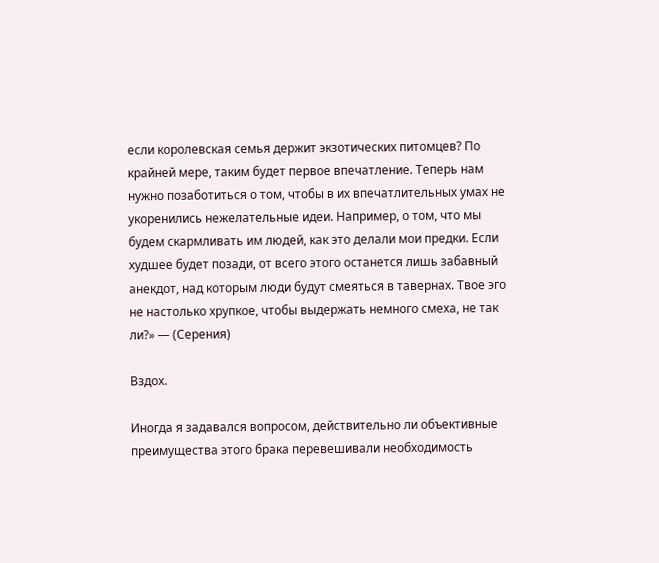если королевская семья держит экзотических питомцев? По крайней мере, таким будет первое впечатление. Теперь нам нужно позаботиться о том, чтобы в их впечатлительных умах не укоренились нежелательные идеи. Например, о том, что мы будем скармливать им людей, как это делали мои предки. Если худшее будет позади, от всего этого останется лишь забавный анекдот, над которым люди будут смеяться в тавернах. Твое эго не настолько хрупкое, чтобы выдержать немного смеха, не так ли?» — (Серения)

Вздох.

Иногда я задавался вопросом, действительно ли объективные преимущества этого брака перевешивали необходимость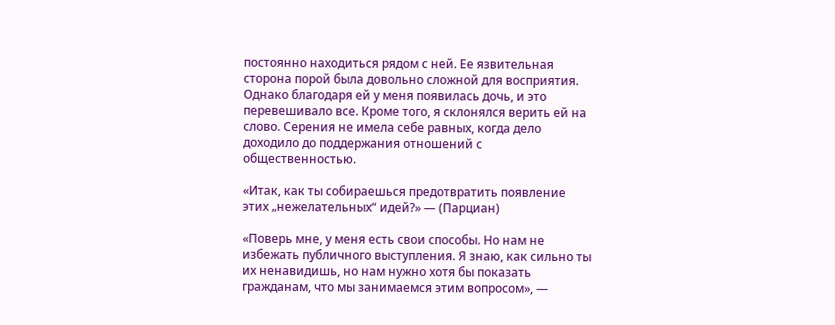постоянно находиться рядом с ней. Ее язвительная сторона порой была довольно сложной для восприятия. Однако благодаря ей у меня появилась дочь, и это перевешивало все. Кроме того, я склонялся верить ей на слово. Серения не имела себе равных, когда дело доходило до поддержания отношений с общественностью.

«Итак, как ты собираешься предотвратить появление этих „нежелательных“ идей?» — (Парциан)

«Поверь мне, у меня есть свои способы. Но нам не избежать публичного выступления. Я знаю, как сильно ты их ненавидишь, но нам нужно хотя бы показать гражданам, что мы занимаемся этим вопросом», —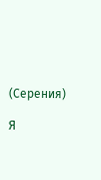(Серения)

Я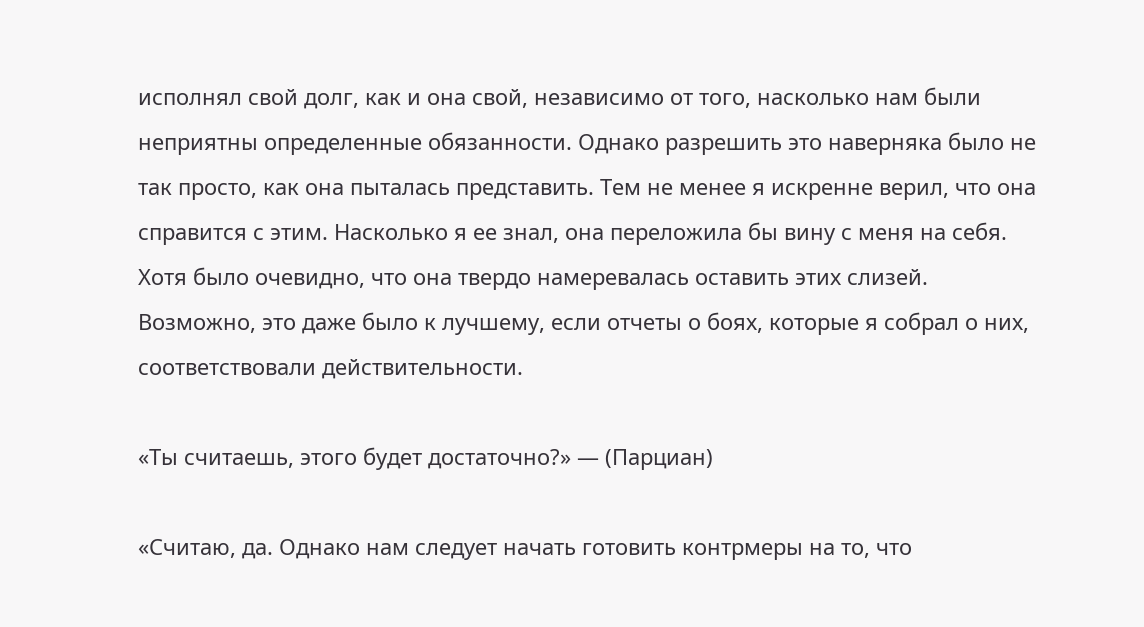исполнял свой долг, как и она свой, независимо от того, насколько нам были неприятны определенные обязанности. Однако разрешить это наверняка было не так просто, как она пыталась представить. Тем не менее я искренне верил, что она справится с этим. Насколько я ее знал, она переложила бы вину с меня на себя. Хотя было очевидно, что она твердо намеревалась оставить этих слизей. Возможно, это даже было к лучшему, если отчеты о боях, которые я собрал о них, соответствовали действительности.

«Ты считаешь, этого будет достаточно?» — (Парциан)

«Считаю, да. Однако нам следует начать готовить контрмеры на то, что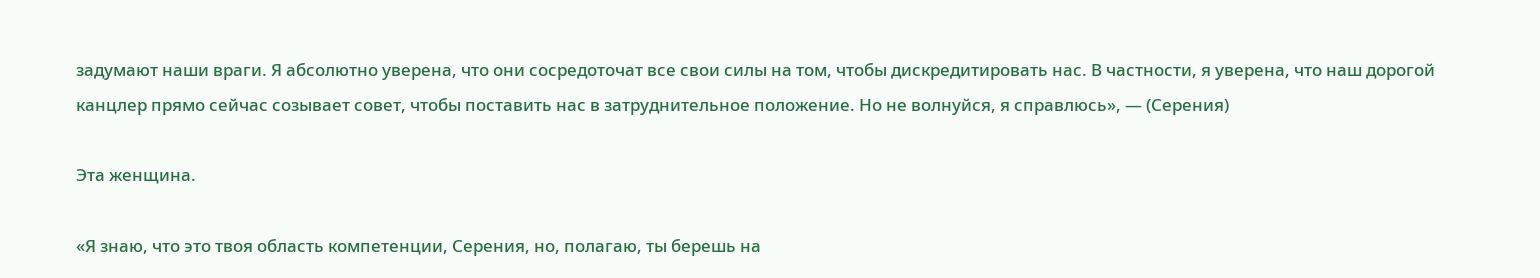задумают наши враги. Я абсолютно уверена, что они сосредоточат все свои силы на том, чтобы дискредитировать нас. В частности, я уверена, что наш дорогой канцлер прямо сейчас созывает совет, чтобы поставить нас в затруднительное положение. Но не волнуйся, я справлюсь», — (Серения)

Эта женщина.

«Я знаю, что это твоя область компетенции, Серения, но, полагаю, ты берешь на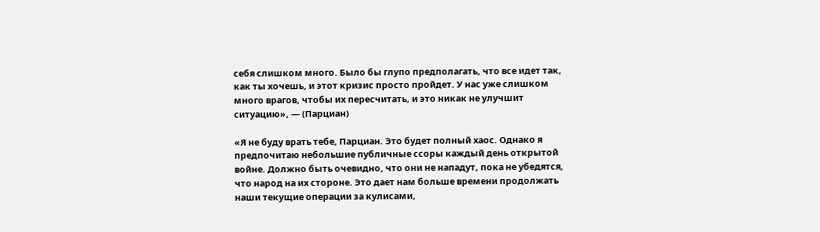себя слишком много. Было бы глупо предполагать, что все идет так, как ты хочешь, и этот кризис просто пройдет. У нас уже слишком много врагов, чтобы их пересчитать, и это никак не улучшит ситуацию», — (Парциан)

«Я не буду врать тебе, Парциан. Это будет полный хаос. Однако я предпочитаю небольшие публичные ссоры каждый день открытой войне. Должно быть очевидно, что они не нападут, пока не убедятся, что народ на их стороне. Это дает нам больше времени продолжать наши текущие операции за кулисами,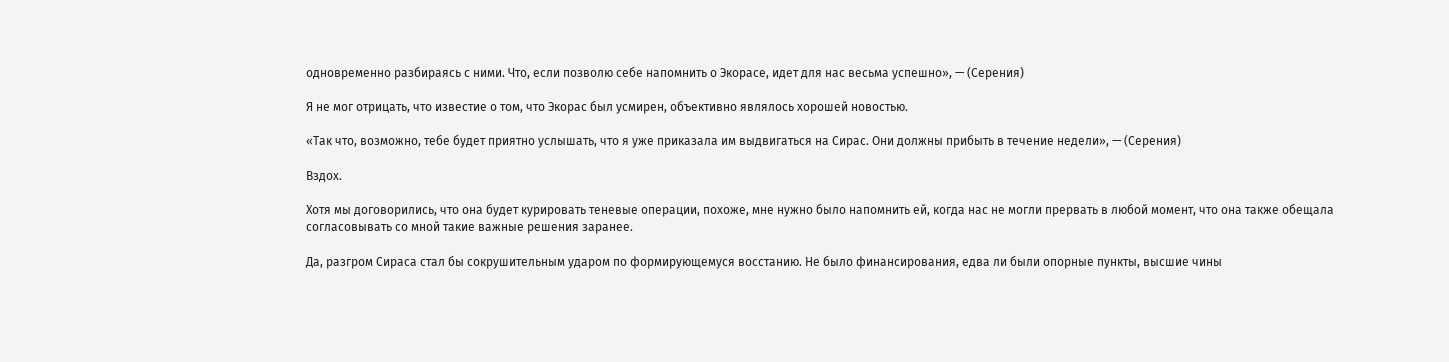одновременно разбираясь с ними. Что, если позволю себе напомнить о Экорасе, идет для нас весьма успешно», — (Серения)

Я не мог отрицать, что известие о том, что Экорас был усмирен, объективно являлось хорошей новостью.

«Так что, возможно, тебе будет приятно услышать, что я уже приказала им выдвигаться на Сирас. Они должны прибыть в течение недели», — (Серения)

Вздох.

Хотя мы договорились, что она будет курировать теневые операции, похоже, мне нужно было напомнить ей, когда нас не могли прервать в любой момент, что она также обещала согласовывать со мной такие важные решения заранее.

Да, разгром Сираса стал бы сокрушительным ударом по формирующемуся восстанию. Не было финансирования, едва ли были опорные пункты, высшие чины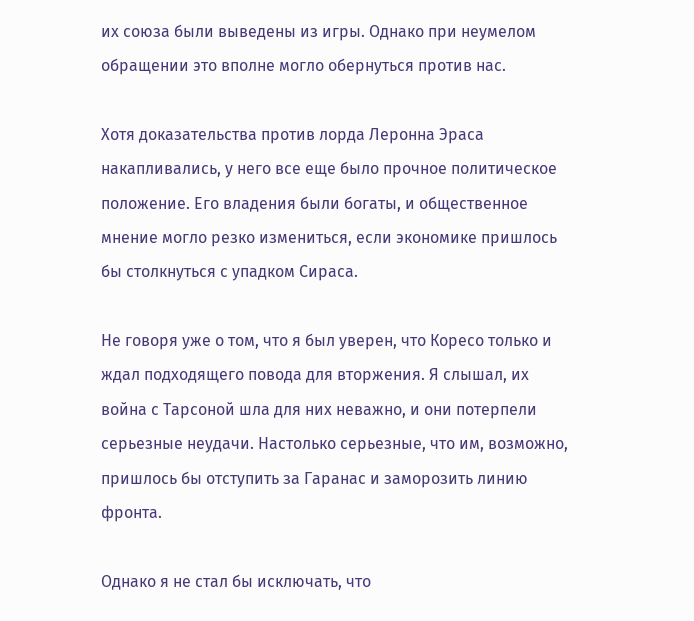их союза были выведены из игры. Однако при неумелом обращении это вполне могло обернуться против нас.

Хотя доказательства против лорда Леронна Эраса накапливались, у него все еще было прочное политическое положение. Его владения были богаты, и общественное мнение могло резко измениться, если экономике пришлось бы столкнуться с упадком Сираса.

Не говоря уже о том, что я был уверен, что Коресо только и ждал подходящего повода для вторжения. Я слышал, их война с Тарсоной шла для них неважно, и они потерпели серьезные неудачи. Настолько серьезные, что им, возможно, пришлось бы отступить за Гаранас и заморозить линию фронта.

Однако я не стал бы исключать, что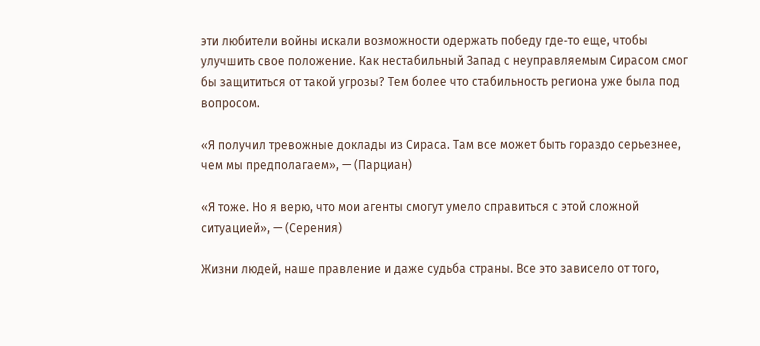эти любители войны искали возможности одержать победу где‑то еще, чтобы улучшить свое положение. Как нестабильный Запад с неуправляемым Сирасом смог бы защититься от такой угрозы? Тем более что стабильность региона уже была под вопросом.

«Я получил тревожные доклады из Сираса. Там все может быть гораздо серьезнее, чем мы предполагаем», — (Парциан)

«Я тоже. Но я верю, что мои агенты смогут умело справиться с этой сложной ситуацией», — (Серения)

Жизни людей, наше правление и даже судьба страны. Все это зависело от того,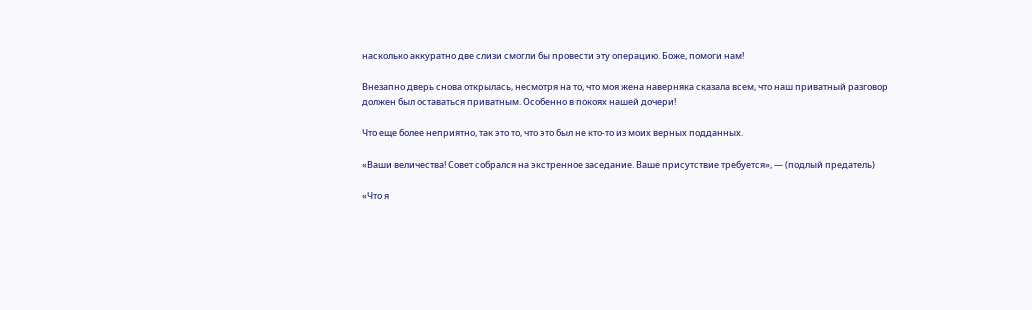насколько аккуратно две слизи смогли бы провести эту операцию. Боже, помоги нам!

Внезапно дверь снова открылась, несмотря на то, что моя жена наверняка сказала всем, что наш приватный разговор должен был оставаться приватным. Особенно в покоях нашей дочери!

Что еще более неприятно, так это то, что это был не кто‑то из моих верных подданных.

«Ваши величества! Совет собрался на экстренное заседание. Ваше присутствие требуется», — (подлый предатель)

«Что я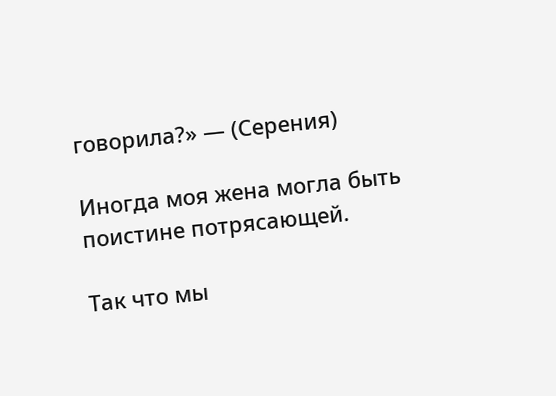говорила?» — (Серения)

Иногда моя жена могла быть поистине потрясающей.

Так что мы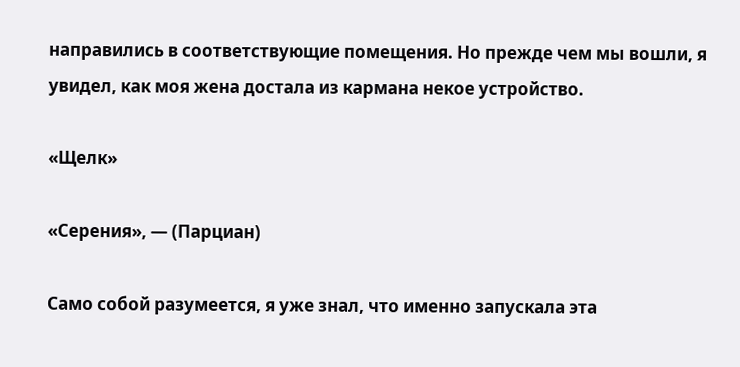направились в соответствующие помещения. Но прежде чем мы вошли, я увидел, как моя жена достала из кармана некое устройство.

«Щелк»

«Серения», — (Парциан)

Само собой разумеется, я уже знал, что именно запускала эта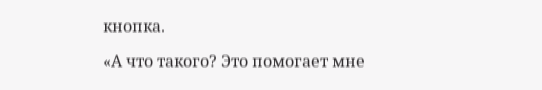кнопка.

«А что такого? Это помогает мне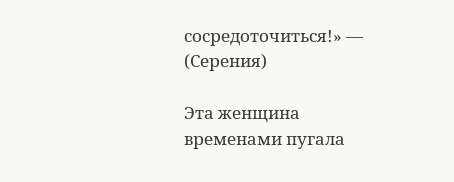сосредоточиться!» — (Серения)

Эта женщина временами пугала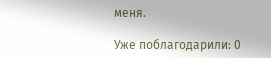меня.

Уже поблагодарили: 0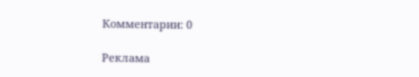Комментарии: 0

Реклама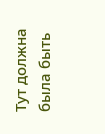Тут должна была быть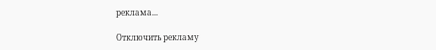реклама...

Отключить рекламу